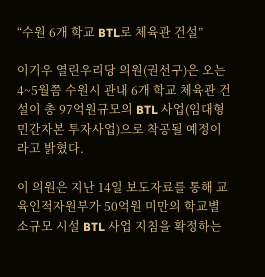“수원 6개 학교 BTL로 체육관 건설”

이기우 열린우리당 의원(권선구)은 오는 4~5월쯤 수원시 관내 6개 학교 체육관 건설이 총 97억원규모의 BTL 사업(임대형 민간자본 투자사업)으로 착공될 예정이라고 밝혔다.

이 의원은 지난 14일 보도자료를 통해 교육인적자원부가 50억원 미만의 학교별 소규모 시설 BTL 사업 지침을 확정하는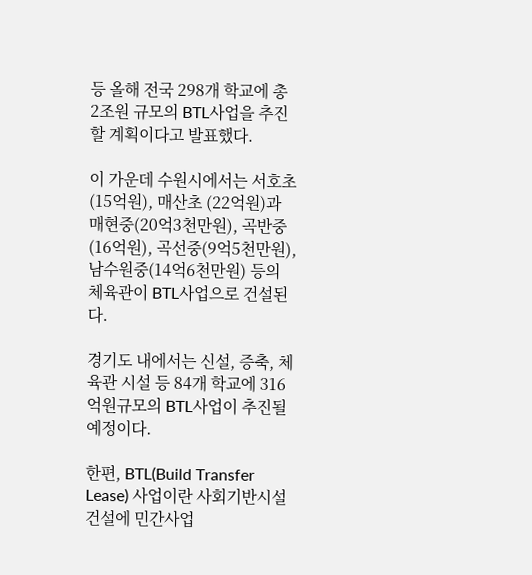등 올해 전국 298개 학교에 총 2조원 규모의 BTL사업을 추진할 계획이다고 발표했다.

이 가운데 수원시에서는 서호초(15억원), 매산초 (22억원)과 매현중(20억3천만원), 곡반중(16억원), 곡선중(9억5천만원), 남수원중(14억6천만원) 등의 체육관이 BTL사업으로 건설된다.

경기도 내에서는 신설, 증축, 체육관 시설 등 84개 학교에 316억원규모의 BTL사업이 추진될 예정이다.

한편, BTL(Build Transfer Lease) 사업이란 사회기반시설 건설에 민간사업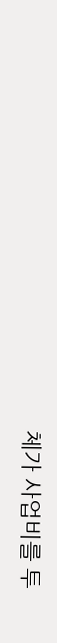체가 사업비를 투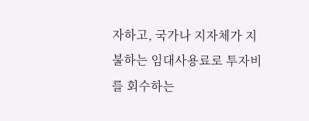자하고, 국가나 지자체가 지불하는 임대사용료로 투자비를 회수하는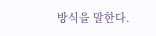방식을 말한다.